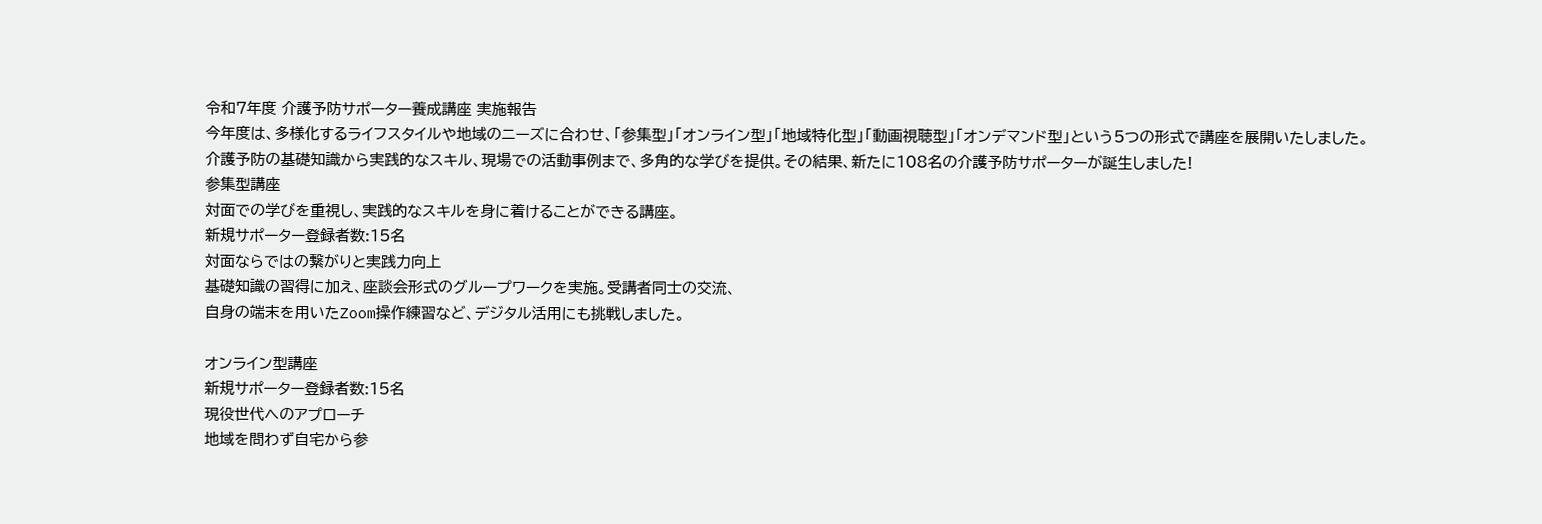令和7年度 介護予防サポーター養成講座 実施報告
今年度は、多様化するライフスタイルや地域のニーズに合わせ、「参集型」「オンライン型」「地域特化型」「動画視聴型」「オンデマンド型」という5つの形式で講座を展開いたしました。
介護予防の基礎知識から実践的なスキル、現場での活動事例まで、多角的な学びを提供。その結果、新たに108名の介護予防サポーターが誕生しました!
参集型講座
対面での学びを重視し、実践的なスキルを身に着けることができる講座。
新規サポーター登録者数:15名
対面ならではの繋がりと実践力向上
基礎知識の習得に加え、座談会形式のグループワークを実施。受講者同士の交流、
自身の端末を用いたZoom操作練習など、デジタル活用にも挑戦しました。

オンライン型講座
新規サポーター登録者数:15名
現役世代へのアプローチ
地域を問わず自宅から参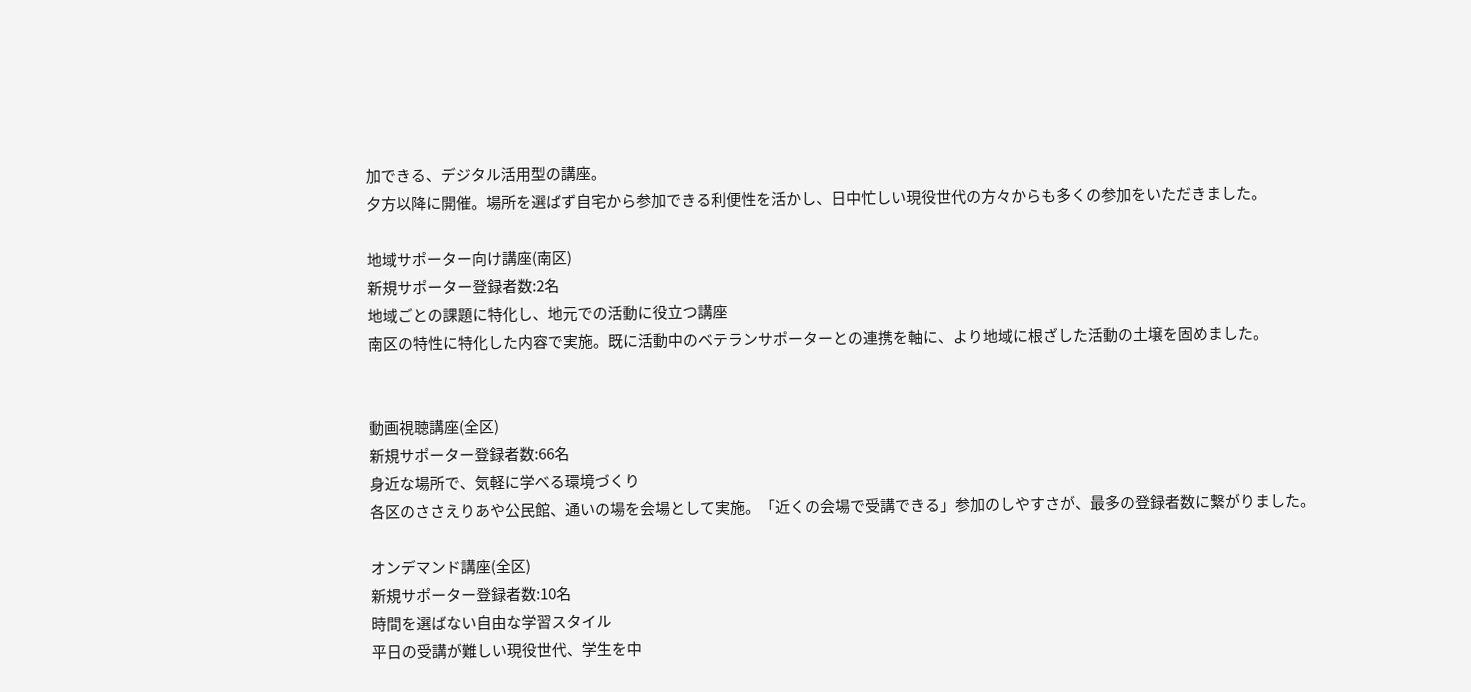加できる、デジタル活用型の講座。
夕方以降に開催。場所を選ばず自宅から参加できる利便性を活かし、日中忙しい現役世代の方々からも多くの参加をいただきました。

地域サポーター向け講座(南区)
新規サポーター登録者数:2名
地域ごとの課題に特化し、地元での活動に役立つ講座
南区の特性に特化した内容で実施。既に活動中のベテランサポーターとの連携を軸に、より地域に根ざした活動の土壌を固めました。


動画視聴講座(全区)
新規サポーター登録者数:66名
身近な場所で、気軽に学べる環境づくり
各区のささえりあや公民館、通いの場を会場として実施。「近くの会場で受講できる」参加のしやすさが、最多の登録者数に繋がりました。

オンデマンド講座(全区)
新規サポーター登録者数:10名
時間を選ばない自由な学習スタイル
平日の受講が難しい現役世代、学生を中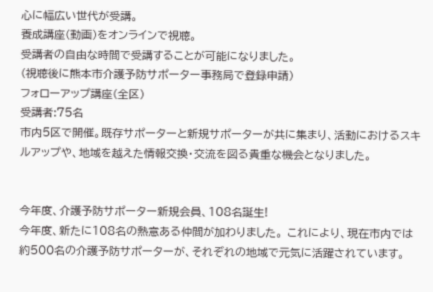心に幅広い世代が受講。
養成講座(動画)をオンラインで視聴。
受講者の自由な時間で受講することが可能になりました。
(視聴後に熊本市介護予防サポーター事務局で登録申請)
フォローアップ講座(全区)
受講者:75名
市内5区で開催。既存サポーターと新規サポーターが共に集まり、活動におけるスキルアップや、地域を越えた情報交換・交流を図る貴重な機会となりました。


今年度、介護予防サポーター新規会員、108名誕生!
今年度、新たに108名の熱意ある仲間が加わりました。 これにより、現在市内では約500名の介護予防サポーターが、それぞれの地域で元気に活躍されています。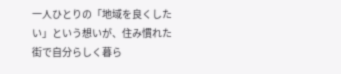一人ひとりの「地域を良くしたい」という想いが、住み慣れた街で自分らしく暮ら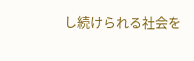し続けられる社会を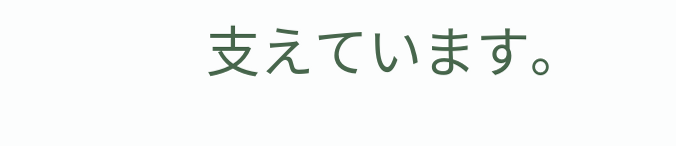支えています。